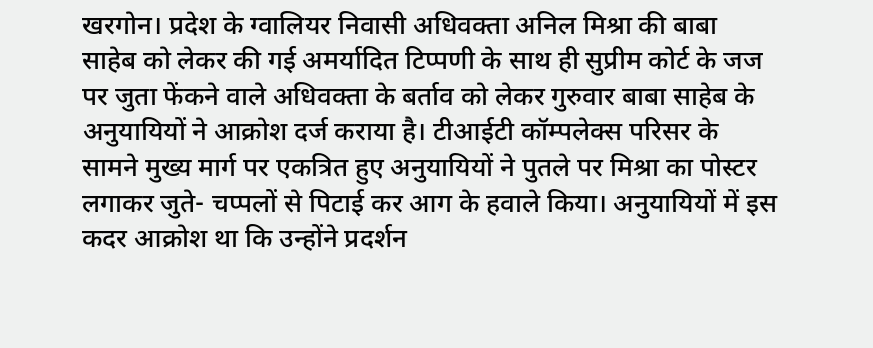खरगोन। प्रदेश के ग्वालियर निवासी अधिवक्ता अनिल मिश्रा की बाबा साहेब को लेकर की गई अमर्यादित टिप्पणी के साथ ही सुप्रीम कोर्ट के जज पर जुता फेंकने वाले अधिवक्ता के बर्ताव को लेकर गुरुवार बाबा साहेब के अनुयायियों ने आक्रोश दर्ज कराया है। टीआईटी कॉम्पलेक्स परिसर के सामने मुख्य मार्ग पर एकत्रित हुए अनुयायियों ने पुतले पर मिश्रा का पोस्टर लगाकर जुते- चप्पलों से पिटाई कर आग के हवाले किया। अनुयायियों में इस कदर आक्रोश था कि उन्होंने प्रदर्शन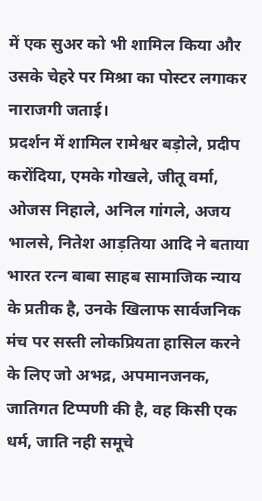में एक सुअर को भी शामिल किया और उसके चेहरे पर मिश्रा का पोस्टर लगाकर नाराजगी जताई।
प्रदर्शन में शामिल रामेश्वर बड़ोले, प्रदीप करोंदिया, एमके गोखले, जीतू वर्मा, ओजस निहाले, अनिल गांगले, अजय भालसे, नितेश आड़तिया आदि ने बताया भारत रत्न बाबा साहब सामाजिक न्याय के प्रतीक है, उनके खिलाफ सार्वजनिक मंच पर सस्ती लोकप्रियता हासिल करने के लिए जो अभद्र, अपमानजनक, जातिगत टिप्पणी की है, वह किसी एक धर्म, जाति नही समूचे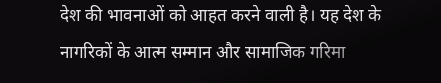देश की भावनाओं को आहत करने वाली है। यह देश के नागरिकों के आत्म सम्मान और सामाजिक गरिमा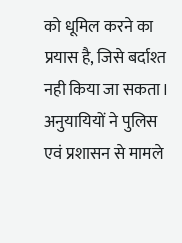को धूमिल करने का प्रयास है, जिसे बर्दाश्त नही किया जा सकता। अनुयायियों ने पुलिस एवं प्रशासन से मामले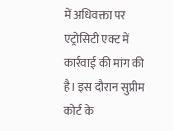में अधिवक्ता पर एट्रोसिटी एक्ट में कार्रवाई की मांग की है। इस दौरान सुप्रीम कोर्ट के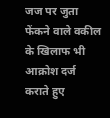जज पर जुता फेंकने वाले वकील के खिलाफ भी आक्रोश दर्ज कराते हुए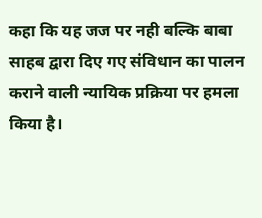कहा कि यह जज पर नही बल्कि बाबा साहब द्वारा दिए गए संविधान का पालन कराने वाली न्यायिक प्रक्रिया पर हमला किया है।